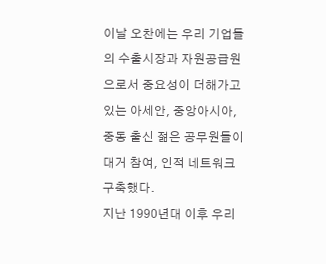이날 오찬에는 우리 기업들의 수출시장과 자원공급원으로서 중요성이 더해가고 있는 아세안, 중앙아시아, 중동 출신 젊은 공무원들이 대거 참여, 인적 네트워크 구축했다.
지난 1990년대 이후 우리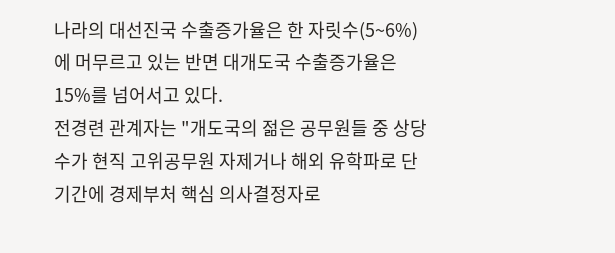나라의 대선진국 수출증가율은 한 자릿수(5~6%)에 머무르고 있는 반면 대개도국 수출증가율은 15%를 넘어서고 있다.
전경련 관계자는 "개도국의 젊은 공무원들 중 상당수가 현직 고위공무원 자제거나 해외 유학파로 단기간에 경제부처 핵심 의사결정자로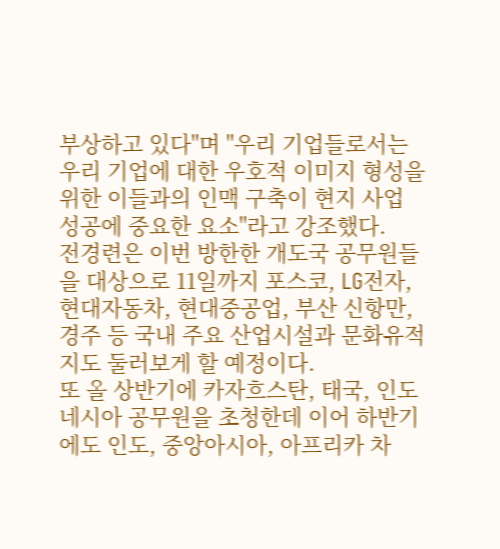부상하고 있다"며 "우리 기업들로서는 우리 기업에 대한 우호적 이미지 형성을 위한 이들과의 인맥 구축이 현지 사업 성공에 중요한 요소"라고 강조했다.
전경련은 이번 방한한 개도국 공무원들을 대상으로 11일까지 포스코, LG전자, 현대자동차, 현대중공업, 부산 신항만, 경주 등 국내 주요 산업시설과 문화유적지도 둘러보게 할 예정이다.
또 올 상반기에 카자흐스탄, 태국, 인도네시아 공무원을 초청한데 이어 하반기에도 인도, 중앙아시아, 아프리카 차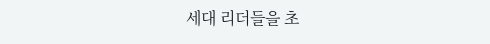세대 리더들을 초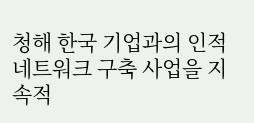청해 한국 기업과의 인적 네트워크 구축 사업을 지속적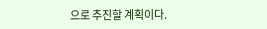으로 추진할 계획이다.